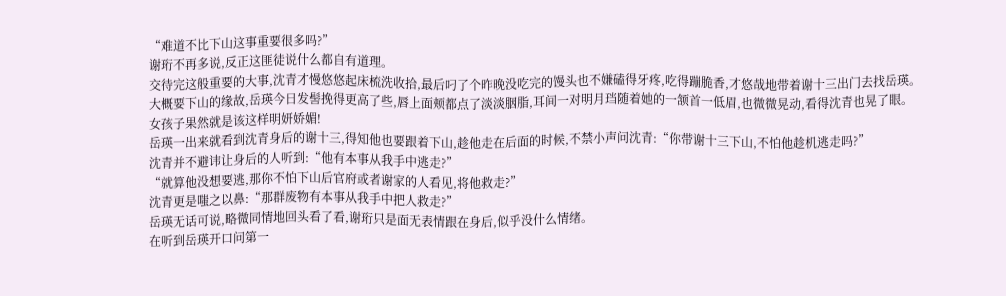“难道不比下山这事重要很多吗?”
谢珩不再多说,反正这匪徒说什么都自有道理。
交待完这般重要的大事,沈青才慢悠悠起床梳洗收拾,最后叼了个昨晚没吃完的馒头也不嫌磕得牙疼,吃得蹦脆香,才悠哉地带着谢十三出门去找岳瑛。
大概要下山的缘故,岳瑛今日发髻挽得更高了些,唇上面颊都点了淡淡胭脂,耳间一对明月珰随着她的一颔首一低眉,也微微晃动,看得沈青也晃了眼。
女孩子果然就是该这样明妍娇媚!
岳瑛一出来就看到沈青身后的谢十三,得知他也要跟着下山,趁他走在后面的时候,不禁小声问沈青:“你带谢十三下山,不怕他趁机逃走吗?”
沈青并不避讳让身后的人听到:“他有本事从我手中逃走?”
“就算他没想要逃,那你不怕下山后官府或者谢家的人看见,将他救走?”
沈青更是嗤之以鼻:“那群废物有本事从我手中把人救走?”
岳瑛无话可说,略微同情地回头看了看,谢珩只是面无表情跟在身后,似乎没什么情绪。
在听到岳瑛开口问第一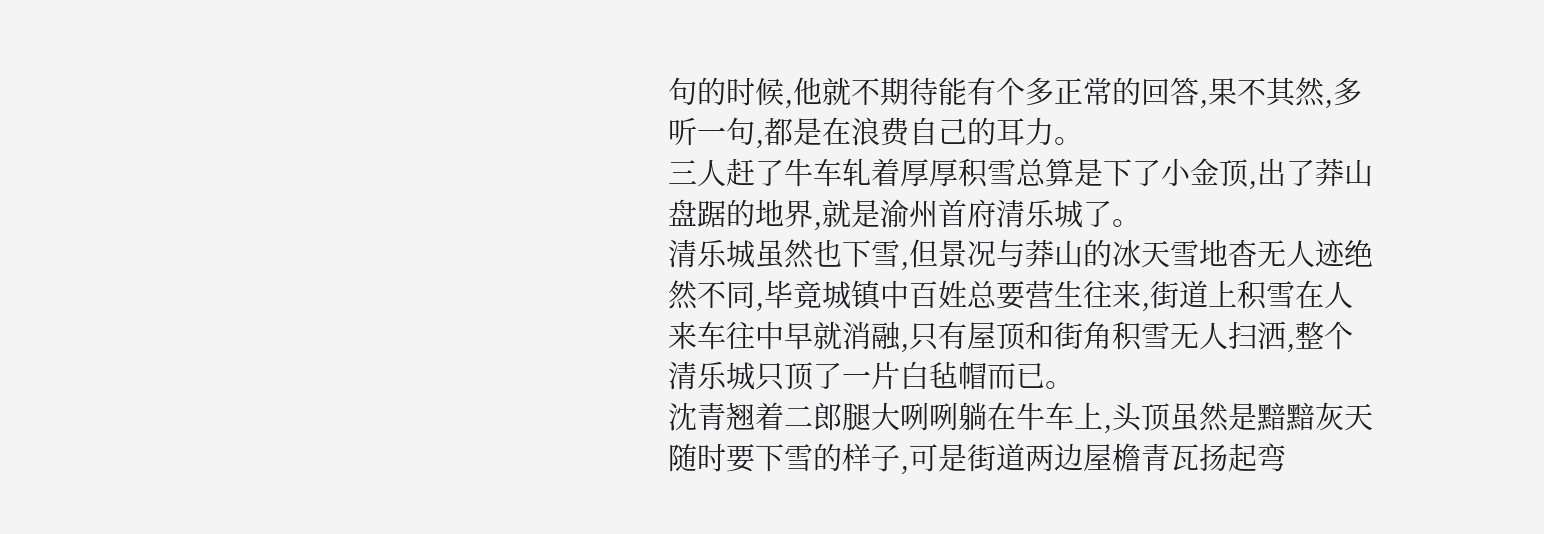句的时候,他就不期待能有个多正常的回答,果不其然,多听一句,都是在浪费自己的耳力。
三人赶了牛车轧着厚厚积雪总算是下了小金顶,出了莽山盘踞的地界,就是渝州首府清乐城了。
清乐城虽然也下雪,但景况与莽山的冰天雪地杳无人迹绝然不同,毕竟城镇中百姓总要营生往来,街道上积雪在人来车往中早就消融,只有屋顶和街角积雪无人扫洒,整个清乐城只顶了一片白毡帽而已。
沈青翘着二郎腿大咧咧躺在牛车上,头顶虽然是黯黯灰天随时要下雪的样子,可是街道两边屋檐青瓦扬起弯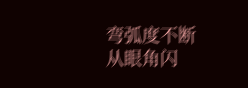弯弧度不断从眼角闪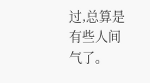过,总算是有些人间气了。